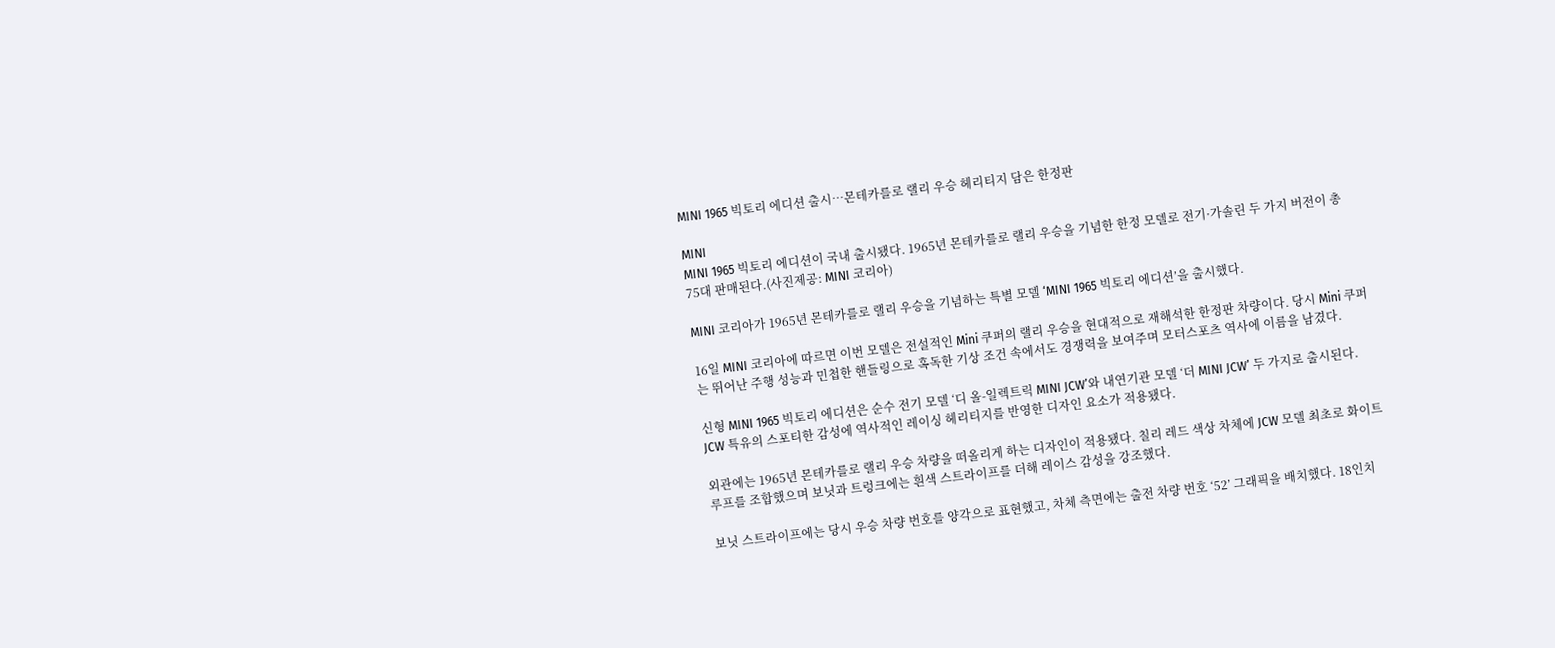MINI 1965 빅토리 에디션 출시…몬테카를로 랠리 우승 헤리티지 담은 한정판

MINI
MINI 1965 빅토리 에디션이 국내 출시됐다. 1965년 몬테카를로 랠리 우승을 기념한 한정 모델로 전기·가솔린 두 가지 버전이 총 75대 판매된다.(사진제공: MINI 코리아)

MINI 코리아가 1965년 몬테카를로 랠리 우승을 기념하는 특별 모델 ‘MINI 1965 빅토리 에디션’을 출시했다.

16일 MINI 코리아에 따르면 이번 모델은 전설적인 Mini 쿠퍼의 랠리 우승을 현대적으로 재해석한 한정판 차량이다. 당시 Mini 쿠퍼는 뛰어난 주행 성능과 민첩한 핸들링으로 혹독한 기상 조건 속에서도 경쟁력을 보여주며 모터스포츠 역사에 이름을 남겼다.

신형 MINI 1965 빅토리 에디션은 순수 전기 모델 ‘디 올-일렉트릭 MINI JCW’와 내연기관 모델 ‘더 MINI JCW’ 두 가지로 출시된다. JCW 특유의 스포티한 감성에 역사적인 레이싱 헤리티지를 반영한 디자인 요소가 적용됐다.

외관에는 1965년 몬테카를로 랠리 우승 차량을 떠올리게 하는 디자인이 적용됐다. 칠리 레드 색상 차체에 JCW 모델 최초로 화이트 루프를 조합했으며 보닛과 트렁크에는 흰색 스트라이프를 더해 레이스 감성을 강조했다.

보닛 스트라이프에는 당시 우승 차량 번호를 양각으로 표현했고, 차체 측면에는 출전 차량 번호 ‘52’ 그래픽을 배치했다. 18인치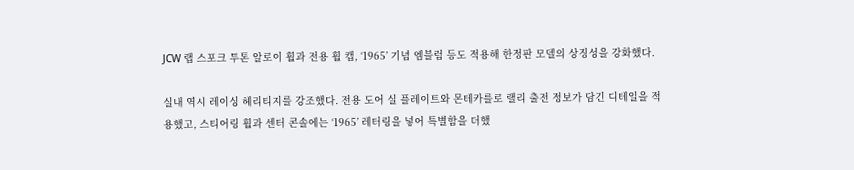JCW 랩 스포크 투톤 알로이 휠과 전용 휠 캡, ‘1965’ 기념 엠블럼 등도 적용해 한정판 모델의 상징성을 강화했다.

실내 역시 레이싱 헤리티지를 강조했다. 전용 도어 실 플레이트와 몬테카를로 랠리 출전 정보가 담긴 디테일을 적용했고, 스티어링 휠과 센터 콘솔에는 ‘1965’ 레터링을 넣어 특별함을 더했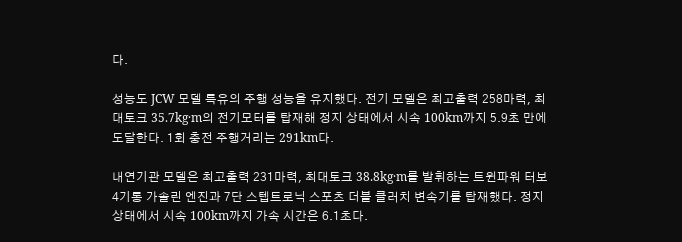다.

성능도 JCW 모델 특유의 주행 성능을 유지했다. 전기 모델은 최고출력 258마력, 최대토크 35.7kg·m의 전기모터를 탑재해 정지 상태에서 시속 100km까지 5.9초 만에 도달한다. 1회 충전 주행거리는 291km다.

내연기관 모델은 최고출력 231마력, 최대토크 38.8kg·m를 발휘하는 트윈파워 터보 4기통 가솔린 엔진과 7단 스텝트로닉 스포츠 더블 클러치 변속기를 탑재했다. 정지 상태에서 시속 100km까지 가속 시간은 6.1초다.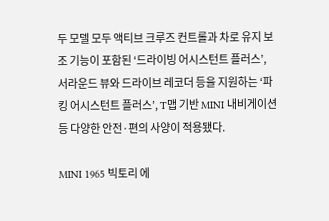두 모델 모두 액티브 크루즈 컨트롤과 차로 유지 보조 기능이 포함된 ‘드라이빙 어시스턴트 플러스’, 서라운드 뷰와 드라이브 레코더 등을 지원하는 ‘파킹 어시스턴트 플러스’, T맵 기반 MINI 내비게이션 등 다양한 안전·편의 사양이 적용됐다.

MINI 1965 빅토리 에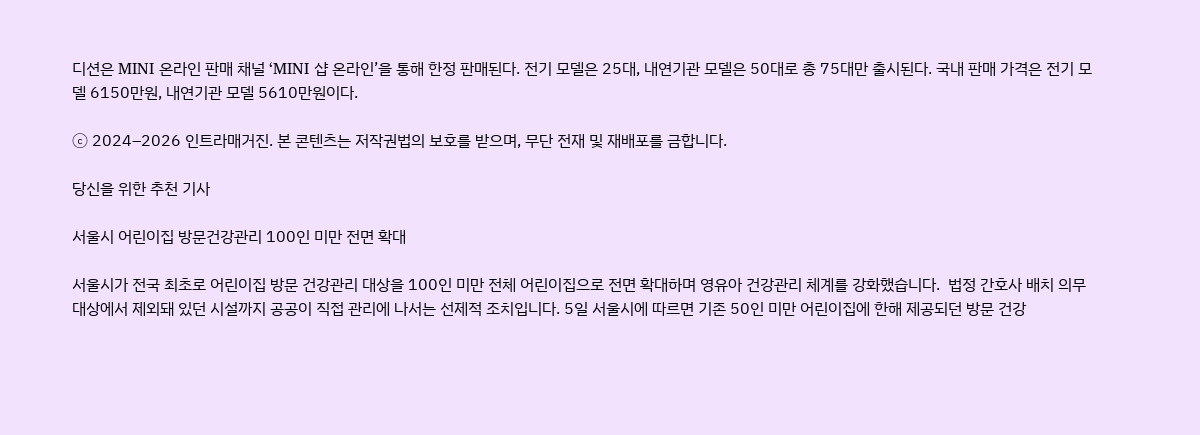디션은 MINI 온라인 판매 채널 ‘MINI 샵 온라인’을 통해 한정 판매된다. 전기 모델은 25대, 내연기관 모델은 50대로 총 75대만 출시된다. 국내 판매 가격은 전기 모델 6150만원, 내연기관 모델 5610만원이다.

ⓒ 2024–2026 인트라매거진. 본 콘텐츠는 저작권법의 보호를 받으며, 무단 전재 및 재배포를 금합니다.

당신을 위한 추천 기사

서울시 어린이집 방문건강관리 100인 미만 전면 확대

서울시가 전국 최초로 어린이집 방문 건강관리 대상을 100인 미만 전체 어린이집으로 전면 확대하며 영유아 건강관리 체계를 강화했습니다.  법정 간호사 배치 의무 대상에서 제외돼 있던 시설까지 공공이 직접 관리에 나서는 선제적 조치입니다. 5일 서울시에 따르면 기존 50인 미만 어린이집에 한해 제공되던 방문 건강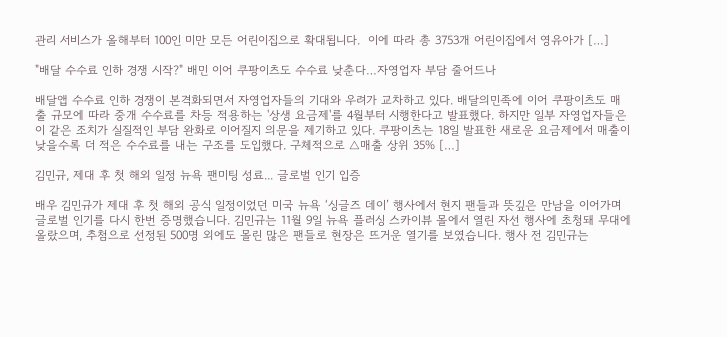관리 서비스가 올해부터 100인 미만 모든 어린이집으로 확대됩니다.  이에 따라 총 3753개 어린이집에서 영유아가 […]

"배달 수수료 인하 경쟁 시작?" 배민 이어 쿠팡이츠도 수수료 낮춘다…자영업자 부담 줄어드나

배달앱 수수료 인하 경쟁이 본격화되면서 자영업자들의 기대와 우려가 교차하고 있다. 배달의민족에 이어 쿠팡이츠도 매출 규모에 따라 중개 수수료를 차등 적용하는 '상생 요금제'를 4월부터 시행한다고 발표했다. 하지만 일부 자영업자들은 이 같은 조치가 실질적인 부담 완화로 이어질지 의문을 제기하고 있다. 쿠팡이츠는 18일 발표한 새로운 요금제에서 매출이 낮을수록 더 적은 수수료를 내는 구조를 도입했다. 구체적으로 △매출 상위 35% […]

김민규, 제대 후 첫 해외 일정 뉴욕 팬미팅 성료... 글로벌 인기 입증

배우 김민규가 제대 후 첫 해외 공식 일정이었던 미국 뉴욕 ‘싱글즈 데이’ 행사에서 현지 팬들과 뜻깊은 만남을 이어가며 글로벌 인기를 다시 한번 증명했습니다. 김민규는 11월 9일 뉴욕 플러싱 스카이뷰 몰에서 열린 자선 행사에 초청돼 무대에 올랐으며, 추첨으로 선정된 500명 외에도 몰린 많은 팬들로 현장은 뜨거운 열기를 보였습니다. 행사 전 김민규는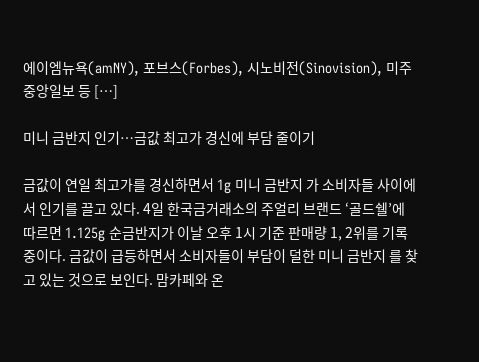에이엠뉴욕(amNY), 포브스(Forbes), 시노비전(Sinovision), 미주중앙일보 등 […]

미니 금반지 인기…금값 최고가 경신에 부담 줄이기

금값이 연일 최고가를 경신하면서 1g 미니 금반지 가 소비자들 사이에서 인기를 끌고 있다. 4일 한국금거래소의 주얼리 브랜드 ‘골드쉘’에 따르면 1.125g 순금반지가 이날 오후 1시 기준 판매량 1, 2위를 기록 중이다. 금값이 급등하면서 소비자들이 부담이 덜한 미니 금반지 를 찾고 있는 것으로 보인다. 맘카페와 온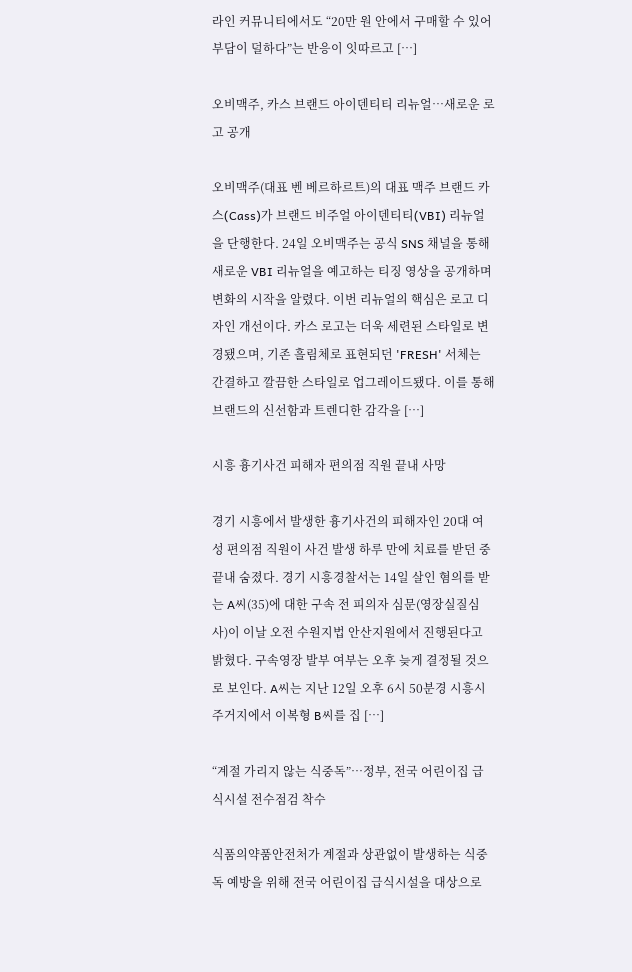라인 커뮤니티에서도 “20만 원 안에서 구매할 수 있어 부담이 덜하다”는 반응이 잇따르고 […]

오비맥주, 카스 브랜드 아이덴티티 리뉴얼…새로운 로고 공개

오비맥주(대표 벤 베르하르트)의 대표 맥주 브랜드 카스(Cass)가 브랜드 비주얼 아이덴티티(VBI) 리뉴얼을 단행한다. 24일 오비맥주는 공식 SNS 채널을 통해 새로운 VBI 리뉴얼을 예고하는 티징 영상을 공개하며 변화의 시작을 알렸다. 이번 리뉴얼의 핵심은 로고 디자인 개선이다. 카스 로고는 더욱 세련된 스타일로 변경됐으며, 기존 흘림체로 표현되던 'FRESH' 서체는 간결하고 깔끔한 스타일로 업그레이드됐다. 이를 통해 브랜드의 신선함과 트렌디한 감각을 […]

시흥 흉기사건 피해자 편의점 직원 끝내 사망

경기 시흥에서 발생한 흉기사건의 피해자인 20대 여성 편의점 직원이 사건 발생 하루 만에 치료를 받던 중 끝내 숨졌다. 경기 시흥경찰서는 14일 살인 혐의를 받는 A씨(35)에 대한 구속 전 피의자 심문(영장실질심사)이 이날 오전 수원지법 안산지원에서 진행된다고 밝혔다. 구속영장 발부 여부는 오후 늦게 결정될 것으로 보인다. A씨는 지난 12일 오후 6시 50분경 시흥시 주거지에서 이복형 B씨를 집 […]

“계절 가리지 않는 식중독”…정부, 전국 어린이집 급식시설 전수점검 착수

식품의약품안전처가 계절과 상관없이 발생하는 식중독 예방을 위해 전국 어린이집 급식시설을 대상으로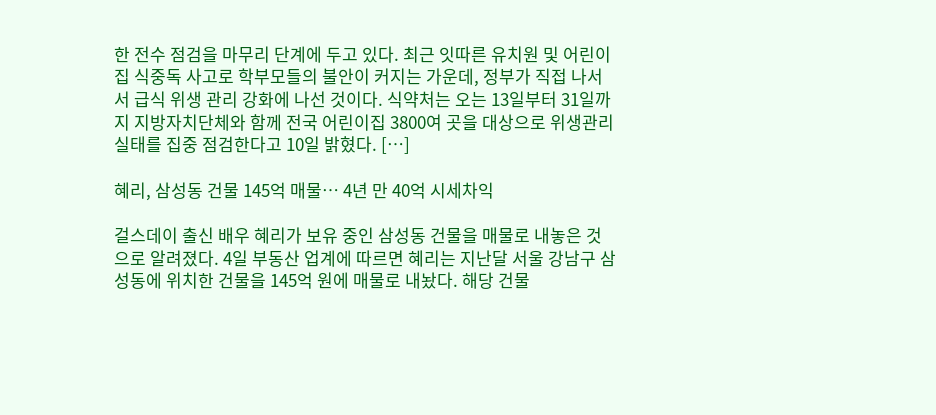한 전수 점검을 마무리 단계에 두고 있다. 최근 잇따른 유치원 및 어린이집 식중독 사고로 학부모들의 불안이 커지는 가운데, 정부가 직접 나서서 급식 위생 관리 강화에 나선 것이다. 식약처는 오는 13일부터 31일까지 지방자치단체와 함께 전국 어린이집 3800여 곳을 대상으로 위생관리 실태를 집중 점검한다고 10일 밝혔다. […]

혜리, 삼성동 건물 145억 매물… 4년 만 40억 시세차익

걸스데이 출신 배우 혜리가 보유 중인 삼성동 건물을 매물로 내놓은 것으로 알려졌다. 4일 부동산 업계에 따르면 혜리는 지난달 서울 강남구 삼성동에 위치한 건물을 145억 원에 매물로 내놨다. 해당 건물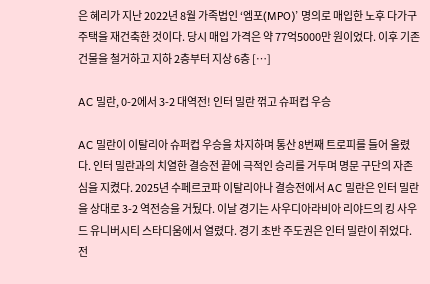은 혜리가 지난 2022년 8월 가족법인 ‘엠포(MPO)’ 명의로 매입한 노후 다가구주택을 재건축한 것이다. 당시 매입 가격은 약 77억5000만 원이었다. 이후 기존 건물을 철거하고 지하 2층부터 지상 6층 […]

AC 밀란, 0-2에서 3-2 대역전! 인터 밀란 꺾고 슈퍼컵 우승

AC 밀란이 이탈리아 슈퍼컵 우승을 차지하며 통산 8번째 트로피를 들어 올렸다. 인터 밀란과의 치열한 결승전 끝에 극적인 승리를 거두며 명문 구단의 자존심을 지켰다. 2025년 수페르코파 이탈리아나 결승전에서 AC 밀란은 인터 밀란을 상대로 3-2 역전승을 거뒀다. 이날 경기는 사우디아라비아 리야드의 킹 사우드 유니버시티 스타디움에서 열렸다. 경기 초반 주도권은 인터 밀란이 쥐었다. 전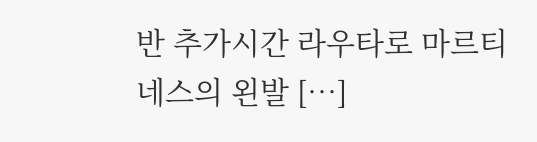반 추가시간 라우타로 마르티네스의 왼발 […]